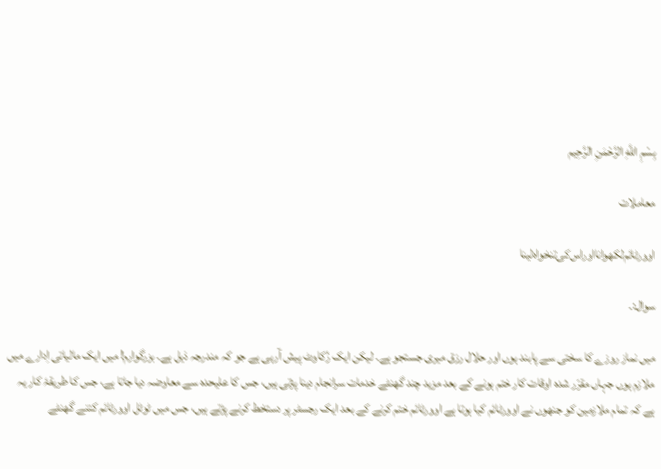بِسْمِ اللَّهِ الرَّحْمَنِ الرَّحِيم

معاملات

اوورٹائم‌لکھوانا‌اور‌اس‌کی‌تنخواہ‌لینا

سوال:۔

میں نماز روزے کا سختی سے پابند ہوں اور حلال رزق میری جستجو ہے۔ لیکن ایک رُکاوٹ پیش آرہی ہے جو کہ مندرجہ ذیل ہے۔ بزرگوارم! میں ایک مالیاتی اِدارے میں ملازم ہوں جہاں مقرّر شدہ اوقات کار ختم ہونے کے بعد مزید چند گھنٹے خدمات سرانجام دینا پڑتی ہیں، جس کا علیحدہ سے معاوضہ دیا جاتا ہے، جس کا طریقۂ کار یہ ہے کہ تمام ملازمین کو جنھوں نے اوورٹائم کیا ہوتا ہے اوورٹائم ختم کرنے کے بعد ایک رجسٹر پر دستخط کرنے پڑتے ہیں، جس میں ٹوٹل اوورٹائم کتنے گھنٹے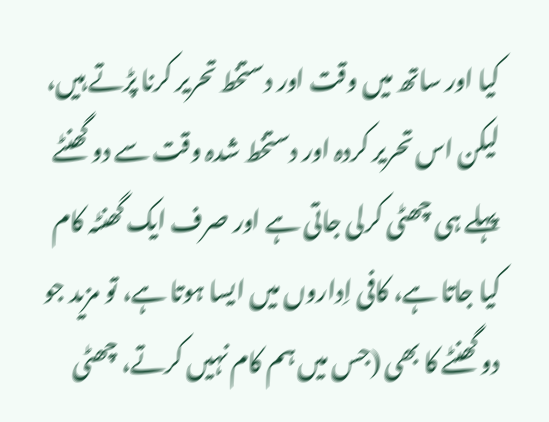کیا اور ساتھ میں وقت اور دستخط تحریر کرنا پڑتے ہیں، لیکن اس تحریر کردہ اور دستخط شدہ وقت سے دو گھنٹے پہلے ہی چھٹی کرلی جاتی ہے اور صرف ایک گھنٹہ کام کیا جاتا ہے، کافی اِداروں میں ایسا ہوتا ہے، تو مزید جو دو گھنٹے کا بھی (جس میں ہم کام نہیں کرتے، چھٹی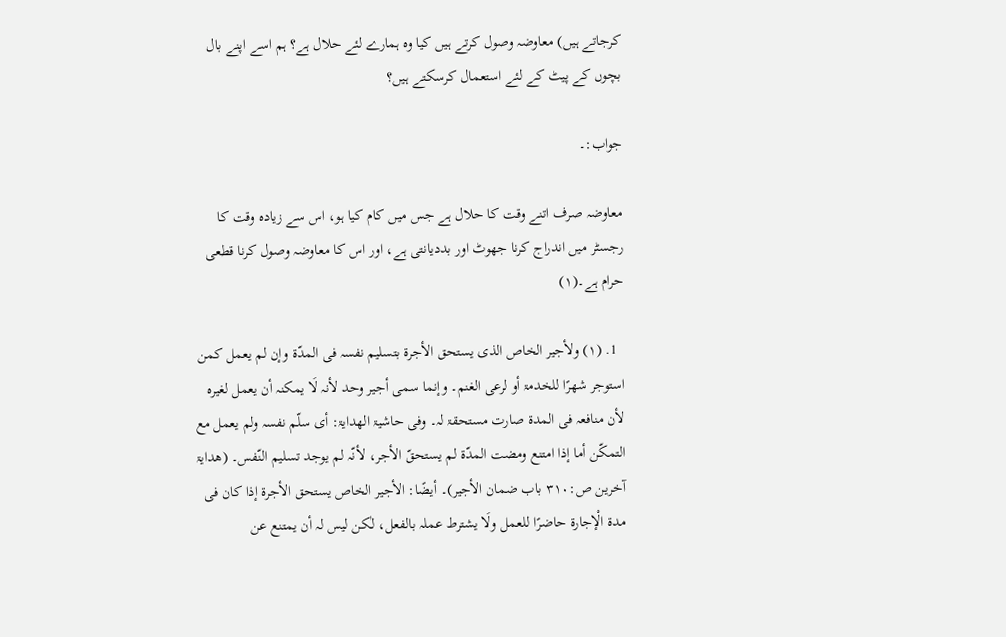کرجاتے ہیں) معاوضہ وصول کرتے ہیں کیا وہ ہمارے لئے حلال ہے؟ ہم اسے اپنے بال بچوں کے پیٹ کے لئے استعمال کرسکتے ہیں؟

جواب:۔

معاوضہ صرف اتنے وقت کا حلال ہے جس میں کام کیا ہو، اس سے زیادہ وقت کا رجسٹر میں اندراج کرنا جھوٹ اور بددیانتی ہے، اور اس کا معاوضہ وصول کرنا قطعی حرام ہے۔(۱)

  1. (۱) ولأجیر الخاص الذی یستحق الأجرۃ بتسلیم نفسہ فی المدّۃ وإن لم یعمل کمن استوجر شھرًا للخدمۃ أو لرعی الغنم۔ وإنما سمی أجیر وحد لأنہ لَا یمکنہ أن یعمل لغیرہ لأن منافعہ فی المدۃ صارت مستحقۃ لہ۔ وفی حاشیۃ الھدایۃ: أی سلّم نفسہ ولم یعمل مع التمکّن أما إذا امتنع ومضت المدّۃ لم یستحقّ الأجر، لأنّہ لم یوجد تسلیم النّفس۔ (ھدایۃ آخرین ص:۳۱۰ باب ضمان الأجیر)۔ أیضًا: الأجیر الخاص یستحق الأجرۃ إذا کان فی مدۃ الْإجارۃ حاضرًا للعمل ولَا یشترط عملہ بالفعل، لٰـکن لیس لہ أن یمتنع عن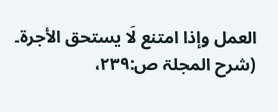العمل وإذا امتنع لَا یستحق الأجرۃ۔ (شرح المجلۃ ص:۲۳۹،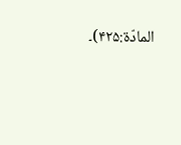المادّۃ:۴۲۵)۔